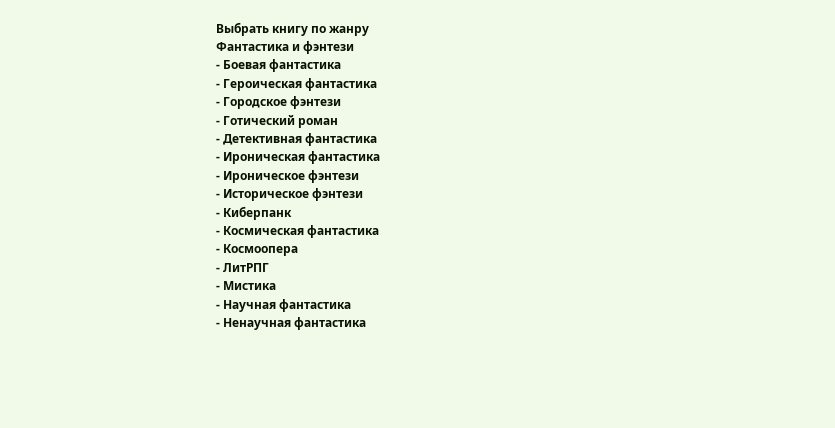Выбрать книгу по жанру
Фантастика и фэнтези
- Боевая фантастика
- Героическая фантастика
- Городское фэнтези
- Готический роман
- Детективная фантастика
- Ироническая фантастика
- Ироническое фэнтези
- Историческое фэнтези
- Киберпанк
- Космическая фантастика
- Космоопера
- ЛитРПГ
- Мистика
- Научная фантастика
- Ненаучная фантастика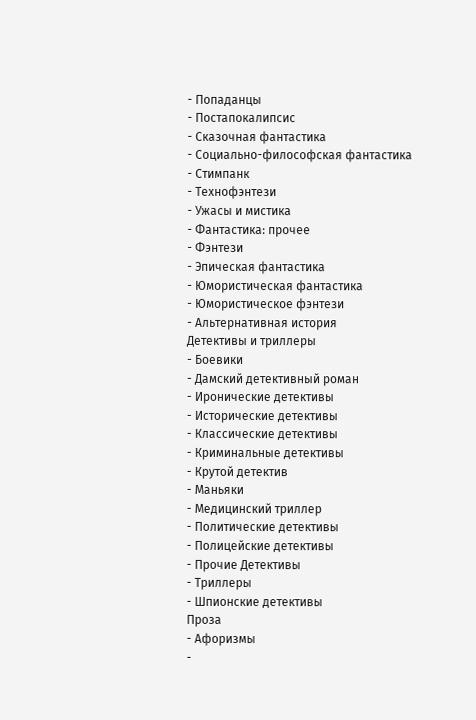- Попаданцы
- Постапокалипсис
- Сказочная фантастика
- Социально-философская фантастика
- Стимпанк
- Технофэнтези
- Ужасы и мистика
- Фантастика: прочее
- Фэнтези
- Эпическая фантастика
- Юмористическая фантастика
- Юмористическое фэнтези
- Альтернативная история
Детективы и триллеры
- Боевики
- Дамский детективный роман
- Иронические детективы
- Исторические детективы
- Классические детективы
- Криминальные детективы
- Крутой детектив
- Маньяки
- Медицинский триллер
- Политические детективы
- Полицейские детективы
- Прочие Детективы
- Триллеры
- Шпионские детективы
Проза
- Афоризмы
-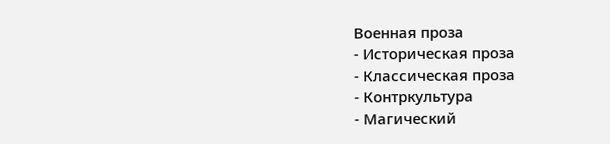Военная проза
- Историческая проза
- Классическая проза
- Контркультура
- Магический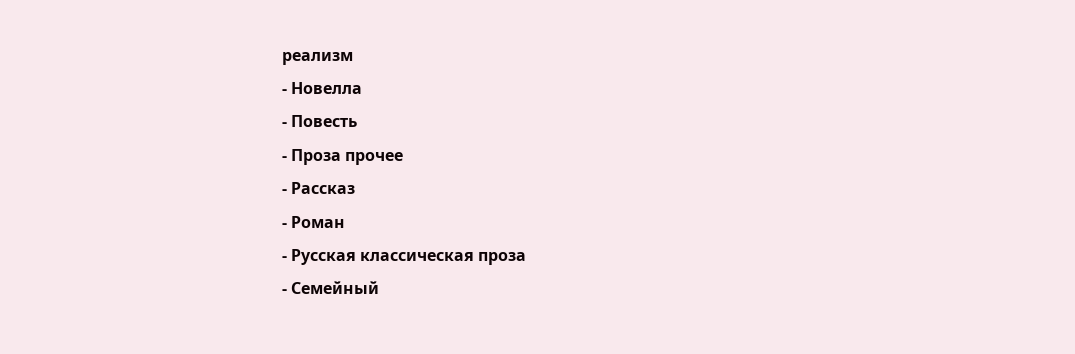реализм
- Новелла
- Повесть
- Проза прочее
- Рассказ
- Роман
- Русская классическая проза
- Семейный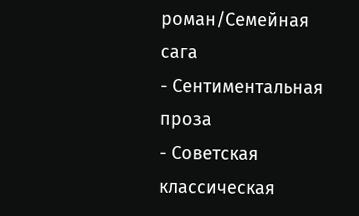роман/Семейная сага
- Сентиментальная проза
- Советская классическая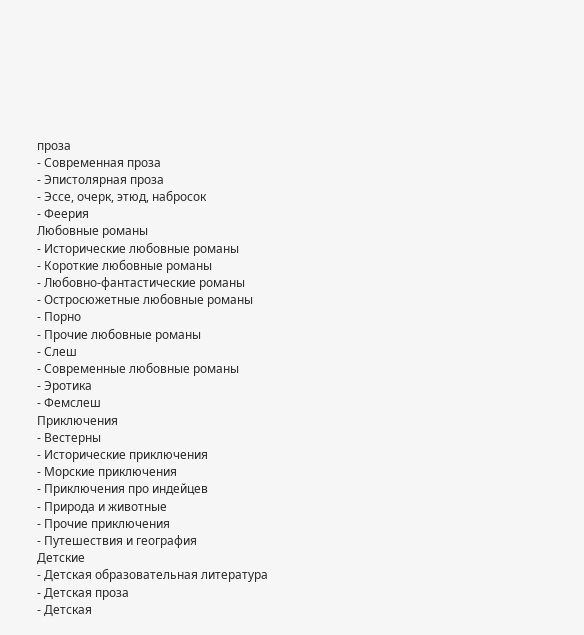проза
- Современная проза
- Эпистолярная проза
- Эссе, очерк, этюд, набросок
- Феерия
Любовные романы
- Исторические любовные романы
- Короткие любовные романы
- Любовно-фантастические романы
- Остросюжетные любовные романы
- Порно
- Прочие любовные романы
- Слеш
- Современные любовные романы
- Эротика
- Фемслеш
Приключения
- Вестерны
- Исторические приключения
- Морские приключения
- Приключения про индейцев
- Природа и животные
- Прочие приключения
- Путешествия и география
Детские
- Детская образовательная литература
- Детская проза
- Детская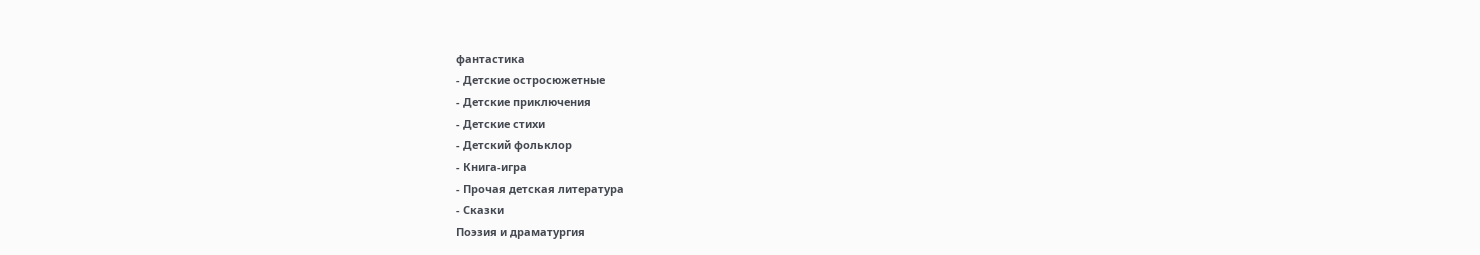фантастика
- Детские остросюжетные
- Детские приключения
- Детские стихи
- Детский фольклор
- Книга-игра
- Прочая детская литература
- Сказки
Поэзия и драматургия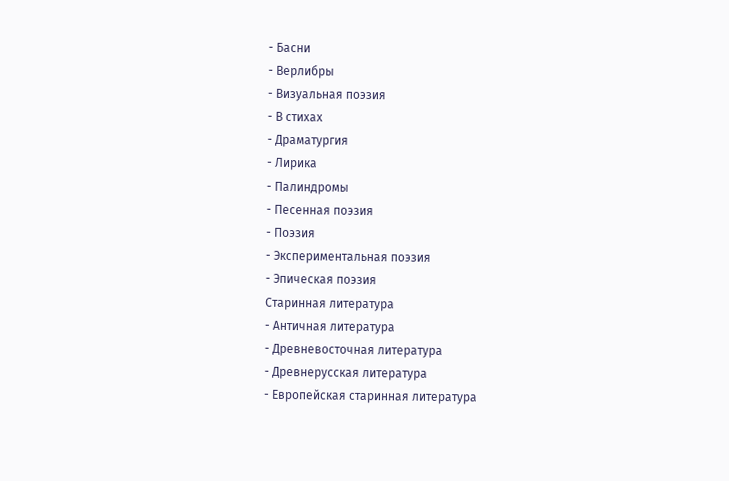- Басни
- Верлибры
- Визуальная поэзия
- В стихах
- Драматургия
- Лирика
- Палиндромы
- Песенная поэзия
- Поэзия
- Экспериментальная поэзия
- Эпическая поэзия
Старинная литература
- Античная литература
- Древневосточная литература
- Древнерусская литература
- Европейская старинная литература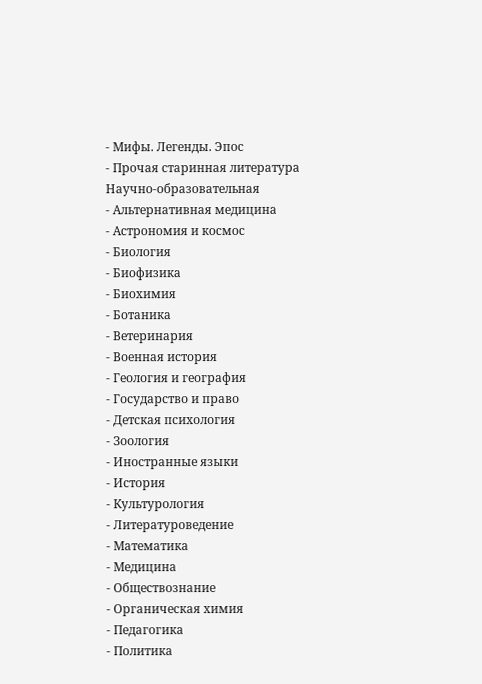- Мифы. Легенды. Эпос
- Прочая старинная литература
Научно-образовательная
- Альтернативная медицина
- Астрономия и космос
- Биология
- Биофизика
- Биохимия
- Ботаника
- Ветеринария
- Военная история
- Геология и география
- Государство и право
- Детская психология
- Зоология
- Иностранные языки
- История
- Культурология
- Литературоведение
- Математика
- Медицина
- Обществознание
- Органическая химия
- Педагогика
- Политика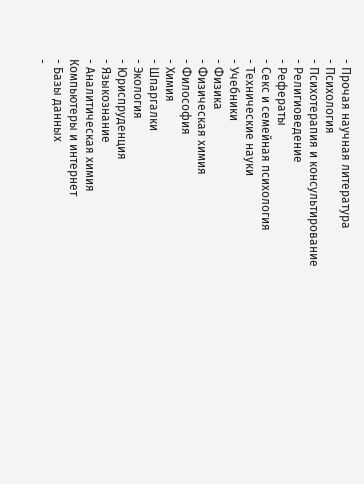- Прочая научная литература
- Психология
- Психотерапия и консультирование
- Религиоведение
- Рефераты
- Секс и семейная психология
- Технические науки
- Учебники
- Физика
- Физическая химия
- Философия
- Химия
- Шпаргалки
- Экология
- Юриспруденция
- Языкознание
- Аналитическая химия
Компьютеры и интернет
- Базы данных
-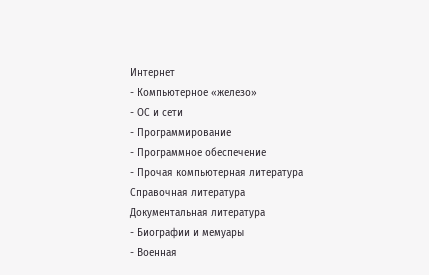Интернет
- Компьютерное «железо»
- ОС и сети
- Программирование
- Программное обеспечение
- Прочая компьютерная литература
Справочная литература
Документальная литература
- Биографии и мемуары
- Военная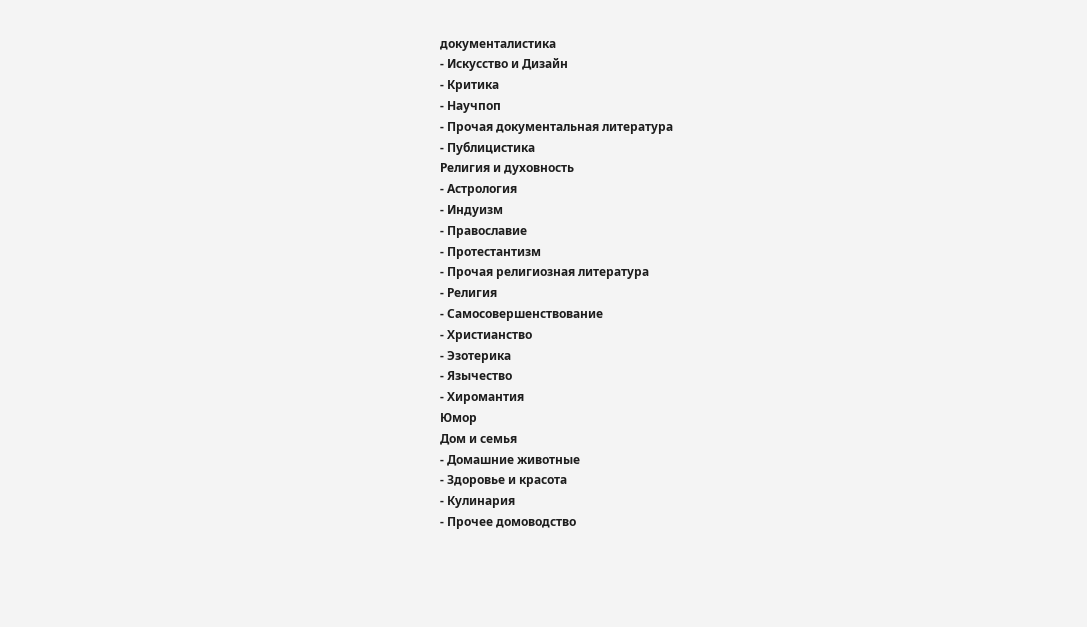документалистика
- Искусство и Дизайн
- Критика
- Научпоп
- Прочая документальная литература
- Публицистика
Религия и духовность
- Астрология
- Индуизм
- Православие
- Протестантизм
- Прочая религиозная литература
- Религия
- Самосовершенствование
- Христианство
- Эзотерика
- Язычество
- Хиромантия
Юмор
Дом и семья
- Домашние животные
- Здоровье и красота
- Кулинария
- Прочее домоводство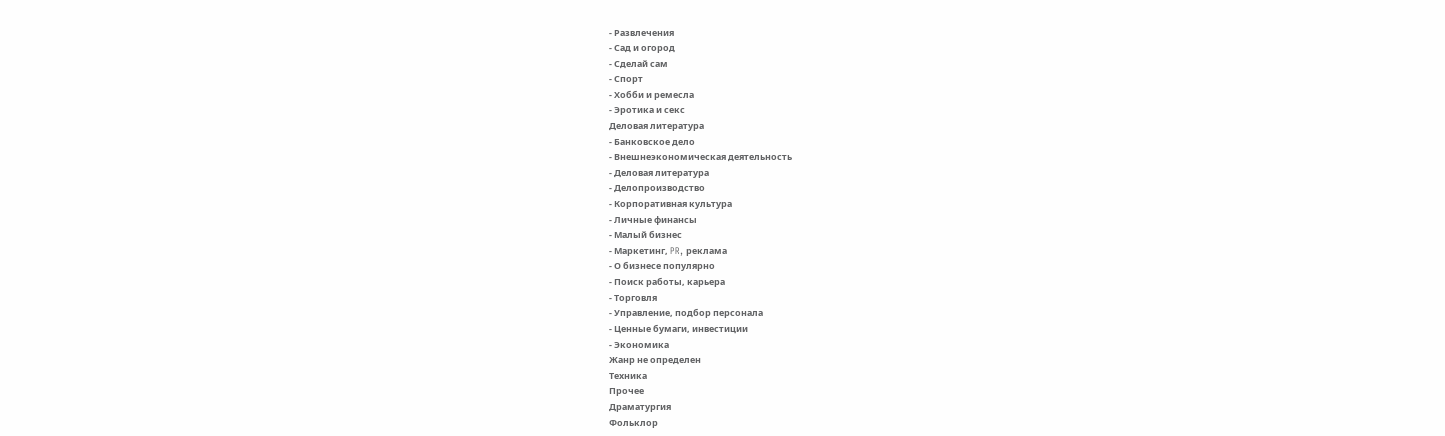- Развлечения
- Сад и огород
- Сделай сам
- Спорт
- Хобби и ремесла
- Эротика и секс
Деловая литература
- Банковское дело
- Внешнеэкономическая деятельность
- Деловая литература
- Делопроизводство
- Корпоративная культура
- Личные финансы
- Малый бизнес
- Маркетинг, PR, реклама
- О бизнесе популярно
- Поиск работы, карьера
- Торговля
- Управление, подбор персонала
- Ценные бумаги, инвестиции
- Экономика
Жанр не определен
Техника
Прочее
Драматургия
Фольклор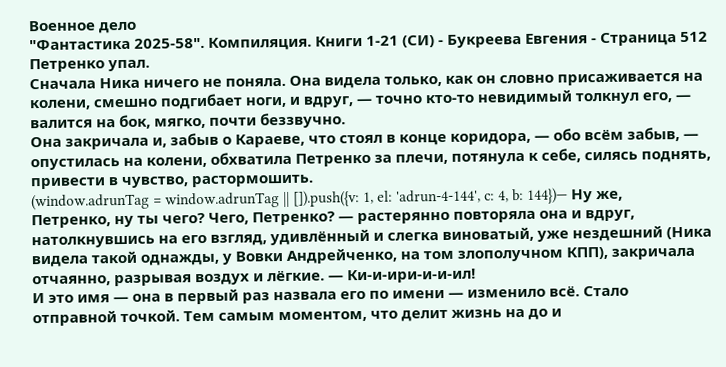Военное дело
"Фантастика 2025-58". Компиляция. Книги 1-21 (СИ) - Букреева Евгения - Страница 512
Петренко упал.
Сначала Ника ничего не поняла. Она видела только, как он словно присаживается на колени, смешно подгибает ноги, и вдруг, — точно кто-то невидимый толкнул его, — валится на бок, мягко, почти беззвучно.
Она закричала и, забыв о Караеве, что стоял в конце коридора, — обо всём забыв, — опустилась на колени, обхватила Петренко за плечи, потянула к себе, силясь поднять, привести в чувство, растормошить.
(window.adrunTag = window.adrunTag || []).push({v: 1, el: 'adrun-4-144', c: 4, b: 144})— Ну же, Петренко, ну ты чего? Чего, Петренко? — растерянно повторяла она и вдруг, натолкнувшись на его взгляд, удивлённый и слегка виноватый, уже нездешний (Ника видела такой однажды, у Вовки Андрейченко, на том злополучном КПП), закричала отчаянно, разрывая воздух и лёгкие. — Ки-и-ири-и-и-ил!
И это имя — она в первый раз назвала его по имени — изменило всё. Стало отправной точкой. Тем самым моментом, что делит жизнь на до и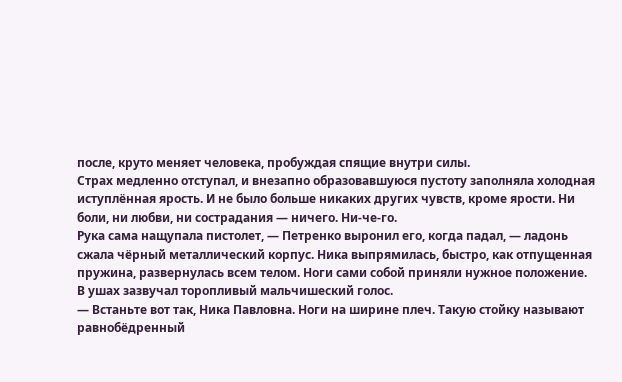после, круто меняет человека, пробуждая спящие внутри силы.
Страх медленно отступал, и внезапно образовавшуюся пустоту заполняла холодная иступлённая ярость. И не было больше никаких других чувств, кроме ярости. Ни боли, ни любви, ни сострадания — ничего. Ни-че-го.
Рука сама нащупала пистолет, — Петренко выронил его, когда падал, — ладонь сжала чёрный металлический корпус. Ника выпрямилась, быстро, как отпущенная пружина, развернулась всем телом. Ноги сами собой приняли нужное положение. В ушах зазвучал торопливый мальчишеский голос.
— Встаньте вот так, Ника Павловна. Ноги на ширине плеч. Такую стойку называют равнобёдренный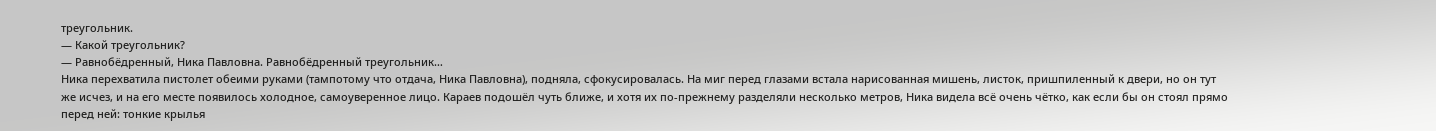треугольник.
— Какой треугольник?
— Равнобёдренный, Ника Павловна. Равнобёдренный треугольник…
Ника перехватила пистолет обеими руками (тампотому что отдача, Ника Павловна), подняла, сфокусировалась. На миг перед глазами встала нарисованная мишень, листок, пришпиленный к двери, но он тут же исчез, и на его месте появилось холодное, самоуверенное лицо. Караев подошёл чуть ближе, и хотя их по-прежнему разделяли несколько метров, Ника видела всё очень чётко, как если бы он стоял прямо перед ней: тонкие крылья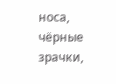носа, чёрные зрачки,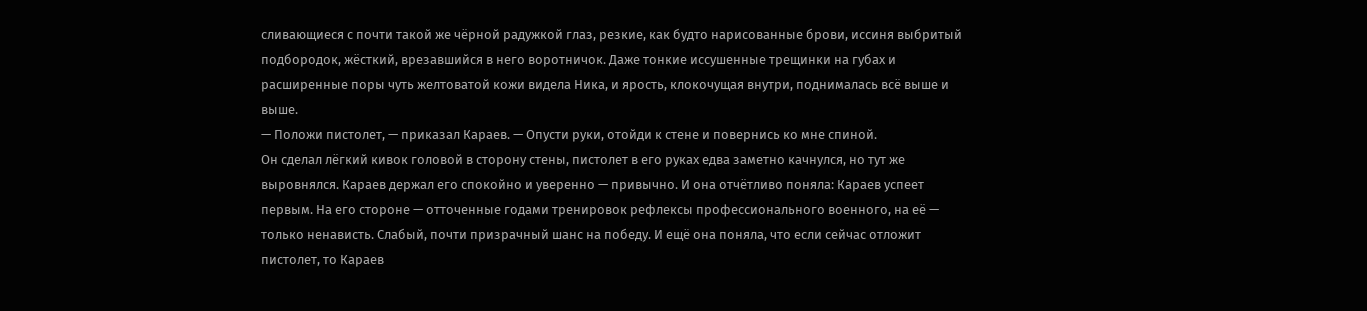сливающиеся с почти такой же чёрной радужкой глаз, резкие, как будто нарисованные брови, иссиня выбритый подбородок, жёсткий, врезавшийся в него воротничок. Даже тонкие иссушенные трещинки на губах и расширенные поры чуть желтоватой кожи видела Ника, и ярость, клокочущая внутри, поднималась всё выше и выше.
— Положи пистолет, — приказал Караев. — Опусти руки, отойди к стене и повернись ко мне спиной.
Он сделал лёгкий кивок головой в сторону стены, пистолет в его руках едва заметно качнулся, но тут же выровнялся. Караев держал его спокойно и уверенно — привычно. И она отчётливо поняла: Караев успеет первым. На его стороне — отточенные годами тренировок рефлексы профессионального военного, на её — только ненависть. Слабый, почти призрачный шанс на победу. И ещё она поняла, что если сейчас отложит пистолет, то Караев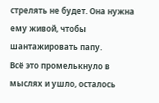стрелять не будет. Она нужна ему живой, чтобы шантажировать папу.
Всё это промелькнуло в мыслях и ушло, осталось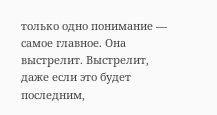только одно понимание — самое главное. Она выстрелит. Выстрелит, даже если это будет последним,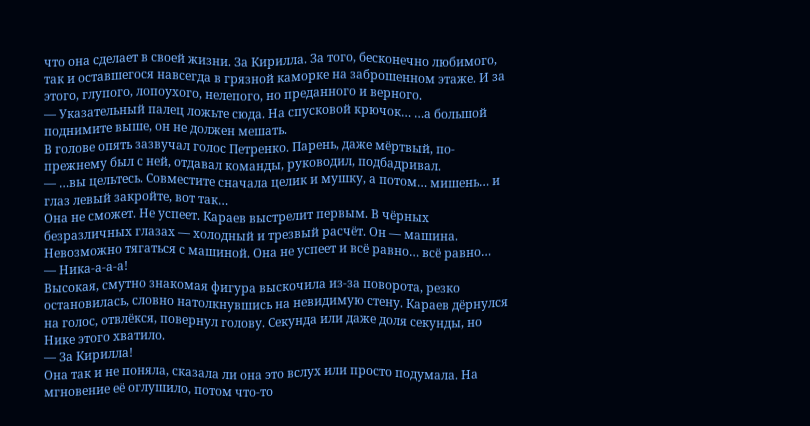что она сделает в своей жизни. За Кирилла. За того, бесконечно любимого, так и оставшегося навсегда в грязной каморке на заброшенном этаже. И за этого, глупого, лопоухого, нелепого, но преданного и верного.
— Указательный палец ложьте сюда. На спусковой крючок… …а большой поднимите выше, он не должен мешать.
В голове опять зазвучал голос Петренко. Парень, даже мёртвый, по-прежнему был с ней, отдавал команды, руководил, подбадривал.
— …вы цельтесь. Совместите сначала целик и мушку, а потом… мишень… и глаз левый закройте, вот так…
Она не сможет. Не успеет. Караев выстрелит первым. В чёрных безразличных глазах — холодный и трезвый расчёт. Он — машина. Невозможно тягаться с машиной. Она не успеет и всё равно… всё равно…
— Ника-а-а-а!
Высокая, смутно знакомая фигура выскочила из-за поворота, резко остановилась, словно натолкнувшись на невидимую стену. Караев дёрнулся на голос, отвлёкся, повернул голову. Секунда или даже доля секунды, но Нике этого хватило.
— За Кирилла!
Она так и не поняла, сказала ли она это вслух или просто подумала. На мгновение её оглушило, потом что-то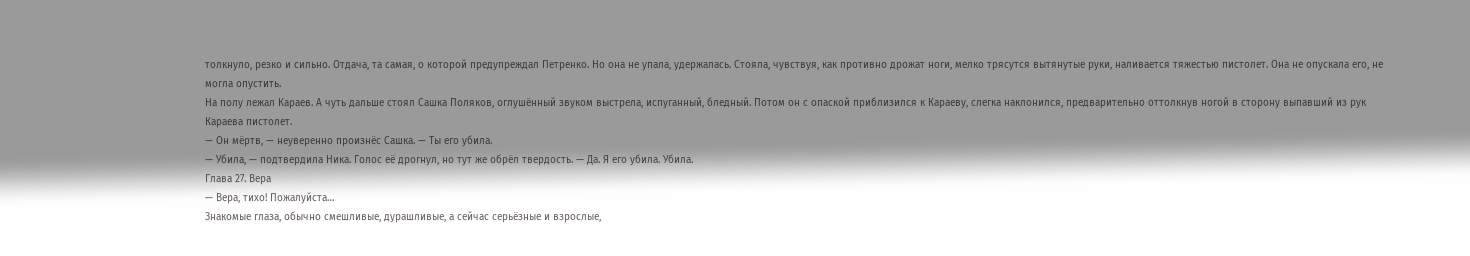толкнуло, резко и сильно. Отдача, та самая, о которой предупреждал Петренко. Но она не упала, удержалась. Стояла, чувствуя, как противно дрожат ноги, мелко трясутся вытянутые руки, наливается тяжестью пистолет. Она не опускала его, не могла опустить.
На полу лежал Караев. А чуть дальше стоял Сашка Поляков, оглушённый звуком выстрела, испуганный, бледный. Потом он с опаской приблизился к Караеву, слегка наклонился, предварительно оттолкнув ногой в сторону выпавший из рук Караева пистолет.
— Он мёртв, — неуверенно произнёс Сашка. — Ты его убила.
— Убила, — подтвердила Ника. Голос её дрогнул, но тут же обрёл твердость. — Да. Я его убила. Убила.
Глава 27. Вера
— Вера, тихо! Пожалуйста…
Знакомые глаза, обычно смешливые, дурашливые, а сейчас серьёзные и взрослые,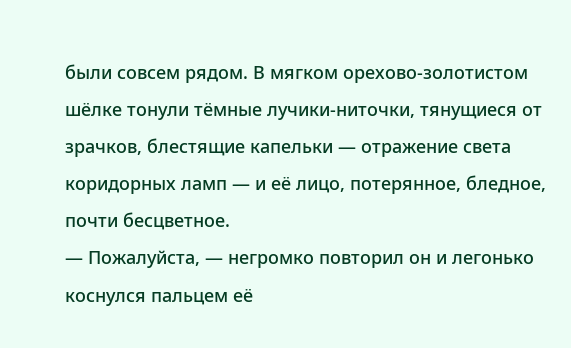были совсем рядом. В мягком орехово-золотистом шёлке тонули тёмные лучики-ниточки, тянущиеся от зрачков, блестящие капельки — отражение света коридорных ламп — и её лицо, потерянное, бледное, почти бесцветное.
— Пожалуйста, — негромко повторил он и легонько коснулся пальцем её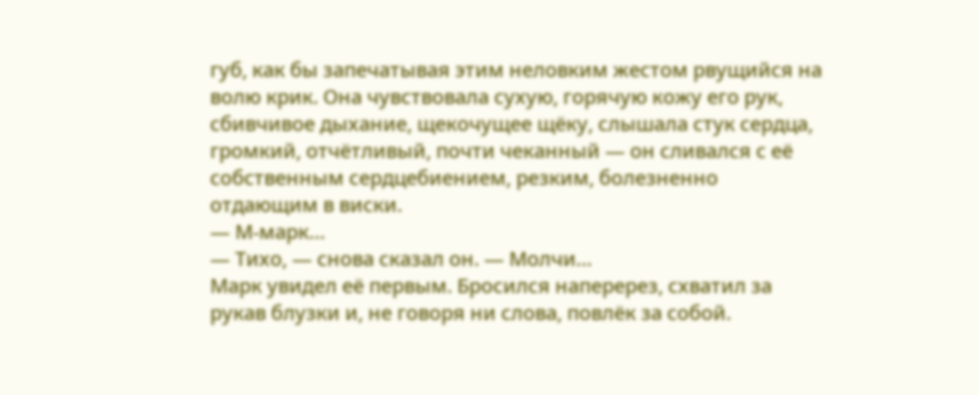губ, как бы запечатывая этим неловким жестом рвущийся на волю крик. Она чувствовала сухую, горячую кожу его рук, сбивчивое дыхание, щекочущее щёку, слышала стук сердца, громкий, отчётливый, почти чеканный — он сливался с её собственным сердцебиением, резким, болезненно отдающим в виски.
— М-марк…
— Тихо, — снова сказал он. — Молчи…
Марк увидел её первым. Бросился наперерез, схватил за рукав блузки и, не говоря ни слова, повлёк за собой.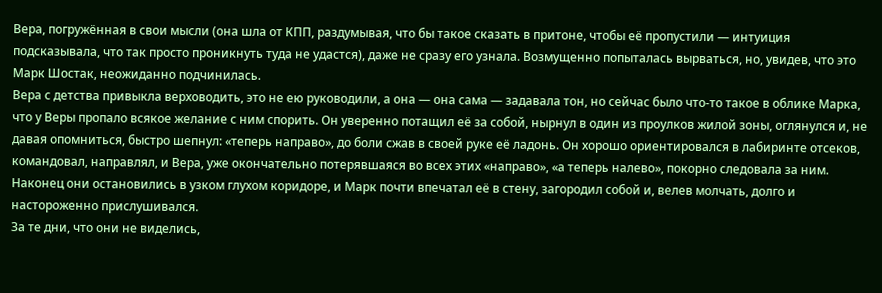Вера, погружённая в свои мысли (она шла от КПП, раздумывая, что бы такое сказать в притоне, чтобы её пропустили — интуиция подсказывала, что так просто проникнуть туда не удастся), даже не сразу его узнала. Возмущенно попыталась вырваться, но, увидев, что это Марк Шостак, неожиданно подчинилась.
Вера с детства привыкла верховодить, это не ею руководили, а она — она сама — задавала тон, но сейчас было что-то такое в облике Марка, что у Веры пропало всякое желание с ним спорить. Он уверенно потащил её за собой, нырнул в один из проулков жилой зоны, оглянулся и, не давая опомниться, быстро шепнул: «теперь направо», до боли сжав в своей руке её ладонь. Он хорошо ориентировался в лабиринте отсеков, командовал, направлял, и Вера, уже окончательно потерявшаяся во всех этих «направо», «а теперь налево», покорно следовала за ним. Наконец они остановились в узком глухом коридоре, и Марк почти впечатал её в стену, загородил собой и, велев молчать, долго и настороженно прислушивался.
За те дни, что они не виделись,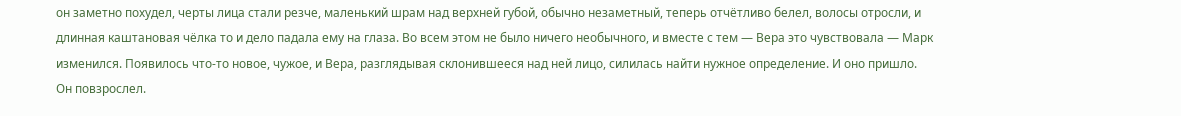он заметно похудел, черты лица стали резче, маленький шрам над верхней губой, обычно незаметный, теперь отчётливо белел, волосы отросли, и длинная каштановая чёлка то и дело падала ему на глаза. Во всем этом не было ничего необычного, и вместе с тем — Вера это чувствовала — Марк изменился. Появилось что-то новое, чужое, и Вера, разглядывая склонившееся над ней лицо, силилась найти нужное определение. И оно пришло.
Он повзрослел.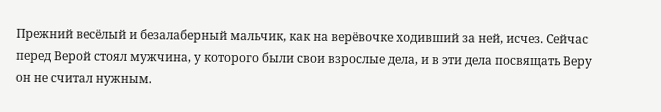Прежний весёлый и безалаберный мальчик, как на верёвочке ходивший за ней, исчез. Сейчас перед Верой стоял мужчина, у которого были свои взрослые дела, и в эти дела посвящать Веру он не считал нужным.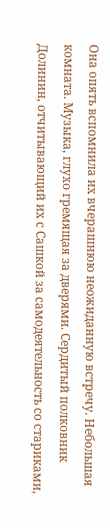Она опять вспомнила их вчерашнюю неожиданную встречу. Небольшая комната. Музыка, глухо гремящая за дверями. Сердитый полковник Долинин, отчитывающий их с Сашкой за самодеятельность со стариками,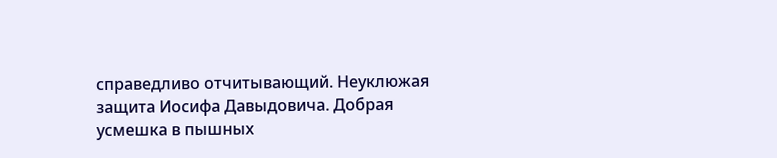справедливо отчитывающий. Неуклюжая защита Иосифа Давыдовича. Добрая усмешка в пышных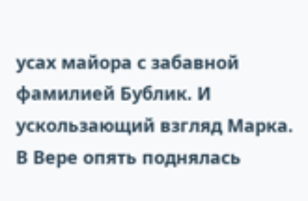усах майора с забавной фамилией Бублик. И ускользающий взгляд Марка.
В Вере опять поднялась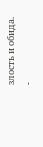злость и обида.
-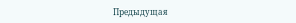Предыдущая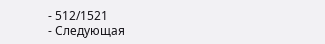- 512/1521
- Следующая